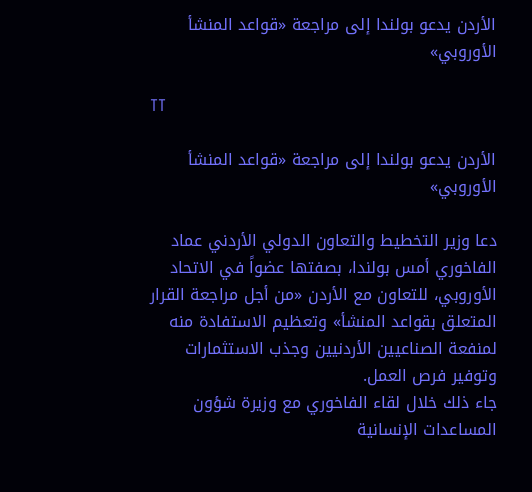الأردن يدعو بولندا إلى مراجعة «قواعد المنشأ الأوروبي»

TT

الأردن يدعو بولندا إلى مراجعة «قواعد المنشأ الأوروبي»

دعا وزير التخطيط والتعاون الدولي الأردني عماد الفاخوري أمس بولندا، بصفتها عضواً في الاتحاد الأوروبي، للتعاون مع الأردن «من أجل مراجعة القرار المتعلق بقواعد المنشأ» وتعظيم الاستفادة منه لمنفعة الصناعيين الأردنيين وجذب الاستثمارات وتوفير فرص العمل.
جاء ذلك خلال لقاء الفاخوري مع وزيرة شؤون المساعدات الإنسانية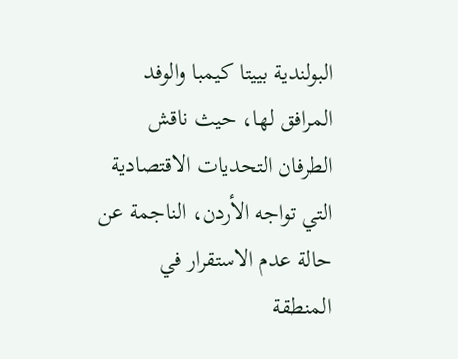البولندية بييتا كيمبا والوفد المرافق لها، حيث ناقش الطرفان التحديات الاقتصادية التي تواجه الأردن، الناجمة عن حالة عدم الاستقرار في المنطقة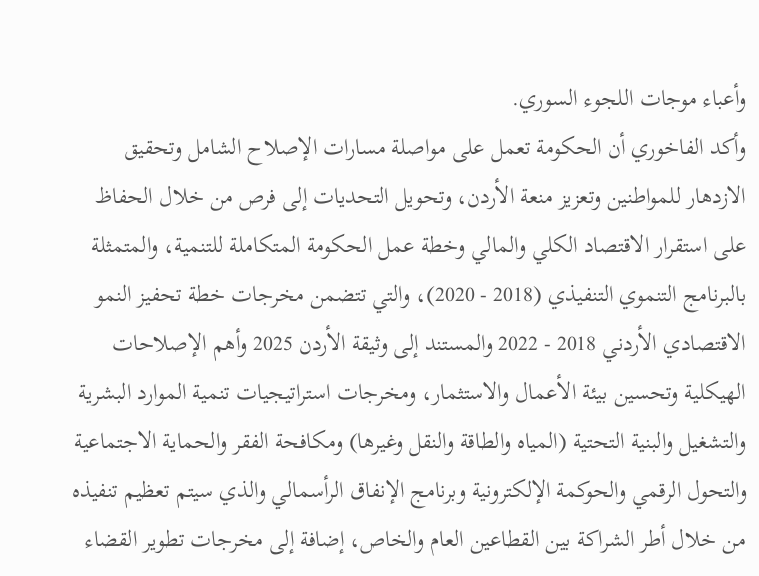وأعباء موجات اللجوء السوري.
وأكد الفاخوري أن الحكومة تعمل على مواصلة مسارات الإصلاح الشامل وتحقيق الازدهار للمواطنين وتعزيز منعة الأردن، وتحويل التحديات إلى فرص من خلال الحفاظ على استقرار الاقتصاد الكلي والمالي وخطة عمل الحكومة المتكاملة للتنمية، والمتمثلة بالبرنامج التنموي التنفيذي (2018 - 2020)، والتي تتضمن مخرجات خطة تحفيز النمو الاقتصادي الأردني 2018 - 2022 والمستند إلى وثيقة الأردن 2025 وأهم الإصلاحات الهيكلية وتحسين بيئة الأعمال والاستثمار، ومخرجات استراتيجيات تنمية الموارد البشرية والتشغيل والبنية التحتية (المياه والطاقة والنقل وغيرها) ومكافحة الفقر والحماية الاجتماعية والتحول الرقمي والحوكمة الإلكترونية وبرنامج الإنفاق الرأسمالي والذي سيتم تعظيم تنفيذه من خلال أطر الشراكة بين القطاعين العام والخاص، إضافة إلى مخرجات تطوير القضاء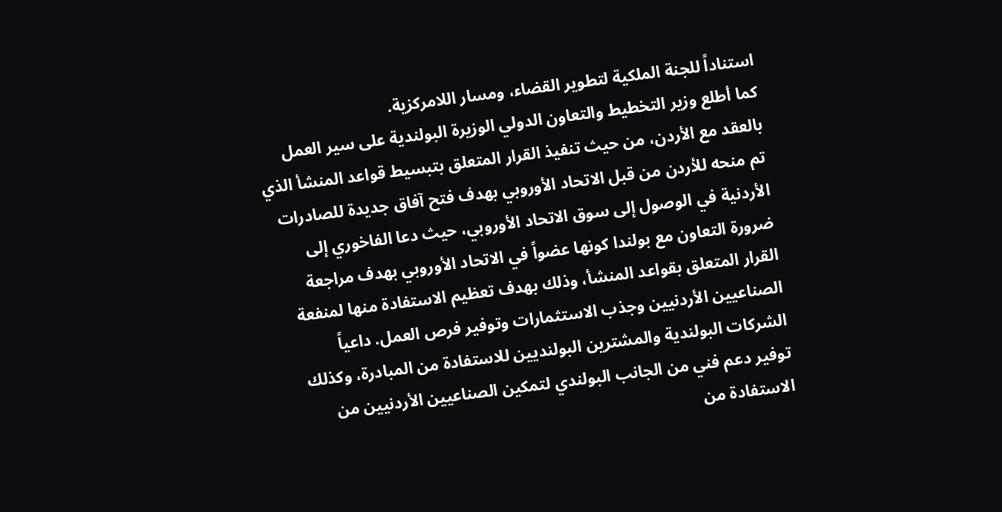استناداً للجنة الملكية لتطوير القضاء، ومسار اللامركزية.
كما أطلع وزير التخطيط والتعاون الدولي الوزيرة البولندية على سير العمل بالعقد مع الأردن، من حيث تنفيذ القرار المتعلق بتبسيط قواعد المنشأ الذي تم منحه للأردن من قبل الاتحاد الأوروبي بهدف فتح آفاق جديدة للصادرات الأردنية في الوصول إلى سوق الاتحاد الأوروبي، حيث دعا الفاخوري إلى ضرورة التعاون مع بولندا كونها عضواً في الاتحاد الأوروبي بهدف مراجعة القرار المتعلق بقواعد المنشأ، وذلك بهدف تعظيم الاستفادة منها لمنفعة الصناعيين الأردنيين وجذب الاستثمارات وتوفير فرص العمل. داعياً الشركات البولندية والمشترين البولنديين للاستفادة من المبادرة، وكذلك توفير دعم فني من الجانب البولندي لتمكين الصناعيين الأردنيين من الاستفادة من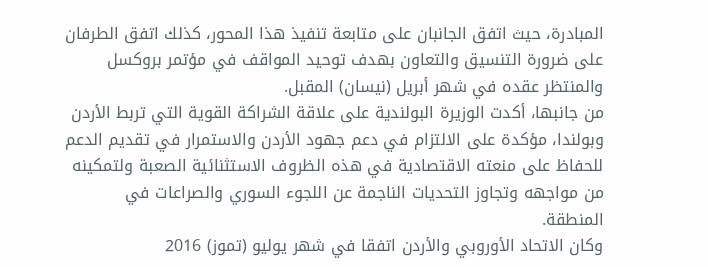المبادرة، حيث اتفق الجانبان على متابعة تنفيذ هذا المحور، كذلك اتفق الطرفان على ضرورة التنسيق والتعاون بهدف توحيد المواقف في مؤتمر بروكسل والمنتظر عقده في شهر أبريل (نيسان) المقبل.
من جانبها، أكدت الوزيرة البولندية على علاقة الشراكة القوية التي تربط الأردن وبولندا، مؤكدة على الالتزام في دعم جهود الأردن والاستمرار في تقديم الدعم للحفاظ على منعته الاقتصادية في هذه الظروف الاستثنائية الصعبة ولتمكينه من مواجهه وتجاوز التحديات الناجمة عن اللجوء السوري والصراعات في المنطقة.
وكان الاتحاد الأوروبي والأردن اتفقا في شهر يوليو (تموز) 2016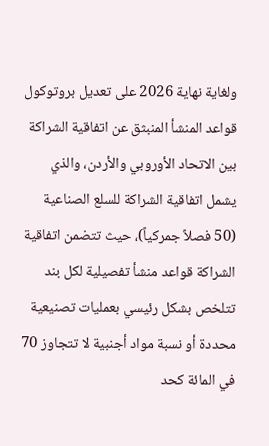ولغاية نهاية 2026 على تعديل بروتوكول قواعد المنشأ المنبثق عن اتفاقية الشراكة بين الاتحاد الأوروبي والأردن، والذي يشمل اتفاقية الشراكة للسلع الصناعية (50 فصلاً جمركياً)، حيث تتضمن اتفاقية الشراكة قواعد منشأ تفصيلية لكل بند تتلخص بشكل رئيسي بعمليات تصنيعية محددة أو نسبة مواد أجنبية لا تتجاوز 70 في المائة كحد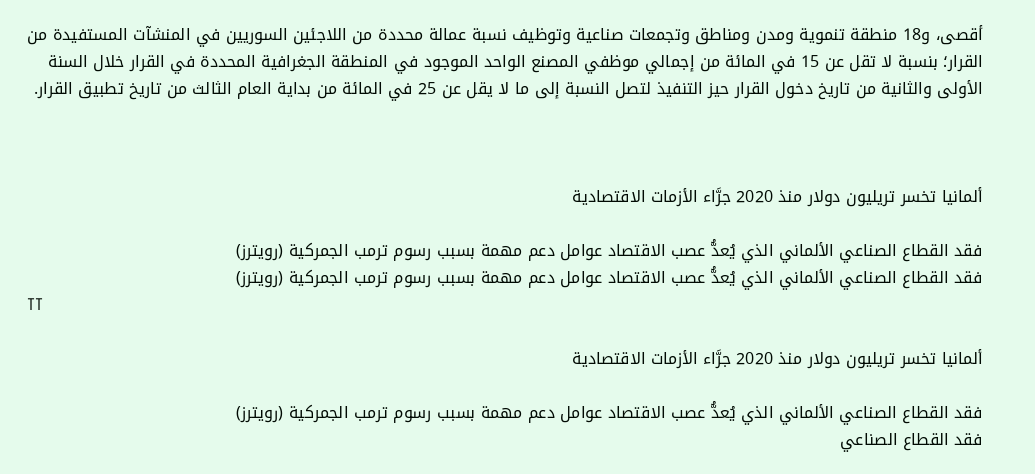أقصى، و18 منطقة تنموية ومدن ومناطق وتجمعات صناعية وتوظيف نسبة عمالة محددة من اللاجئين السوريين في المنشآت المستفيدة من القرار؛ بنسبة لا تقل عن 15 في المائة من إجمالي موظفي المصنع الواحد الموجود في المنطقة الجغرافية المحددة في القرار خلال السنة الأولى والثانية من تاريخ دخول القرار حيز التنفيذ لتصل النسبة إلى ما لا يقل عن 25 في المائة من بداية العام الثالث من تاريخ تطبيق القرار.



ألمانيا تخسر تريليون دولار منذ 2020 جرَّاء الأزمات الاقتصادية

فقد القطاع الصناعي الألماني الذي يُعدُّ عصب الاقتصاد عوامل دعم مهمة بسبب رسوم ترمب الجمركية (رويترز)
فقد القطاع الصناعي الألماني الذي يُعدُّ عصب الاقتصاد عوامل دعم مهمة بسبب رسوم ترمب الجمركية (رويترز)
TT

ألمانيا تخسر تريليون دولار منذ 2020 جرَّاء الأزمات الاقتصادية

فقد القطاع الصناعي الألماني الذي يُعدُّ عصب الاقتصاد عوامل دعم مهمة بسبب رسوم ترمب الجمركية (رويترز)
فقد القطاع الصناعي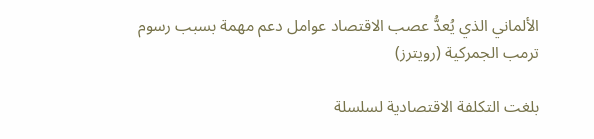الألماني الذي يُعدُّ عصب الاقتصاد عوامل دعم مهمة بسبب رسوم ترمب الجمركية (رويترز)

بلغت التكلفة الاقتصادية لسلسلة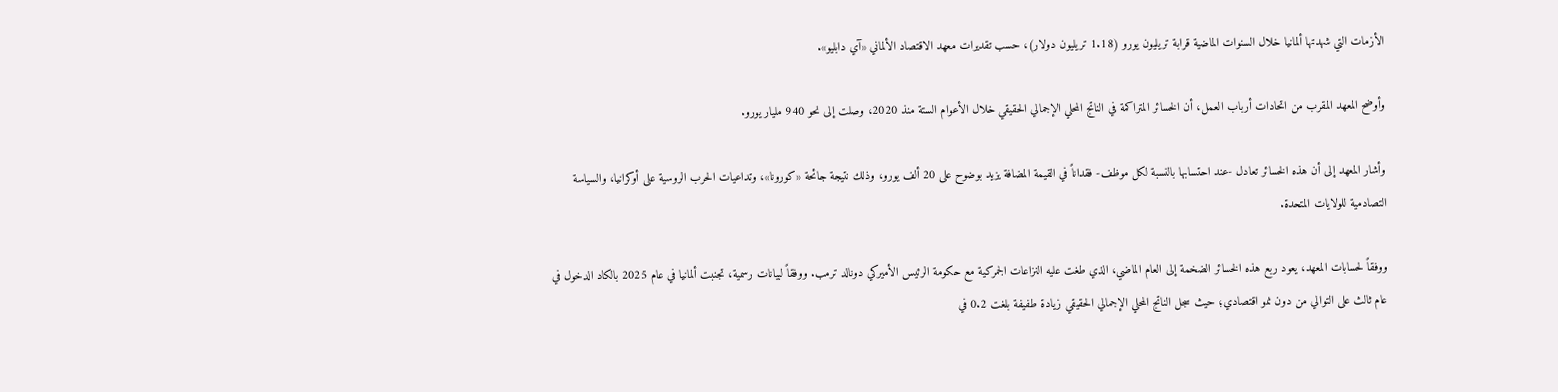الأزمات التي شهدتها ألمانيا خلال السنوات الماضية قرابة تريليون يورو (1.18 تريليون دولار)، حسب تقديرات معهد الاقتصاد الألماني «آي دابليو».

وأوضح المعهد المقرب من اتحادات أرباب العمل، أن الخسائر المتراكمة في الناتج المحلي الإجمالي الحقيقي خلال الأعوام الستة منذ 2020، وصلت إلى نحو 940 مليار يورو.

وأشار المعهد إلى أن هذه الخسائر تعادل -عند احتسابها بالنسبة لكل موظف- فقداناً في القيمة المضافة يزيد بوضوح على 20 ألف يورو، وذلك نتيجة جائحة «كورونا»، وتداعيات الحرب الروسية على أوكرانيا، والسياسة التصادمية للولايات المتحدة.

ووفقاً لحسابات المعهد، يعود ربع هذه الخسائر الضخمة إلى العام الماضي، الذي طغت عليه النزاعات الجمركية مع حكومة الرئيس الأميركي دونالد ترمب. ووفقاً لبيانات رسمية، تجنبت ألمانيا في عام 2025 بالكاد الدخول في عام ثالث على التوالي من دون نمو اقتصادي؛ حيث سجل الناتج المحلي الإجمالي الحقيقي زيادة طفيفة بلغت 0.2 في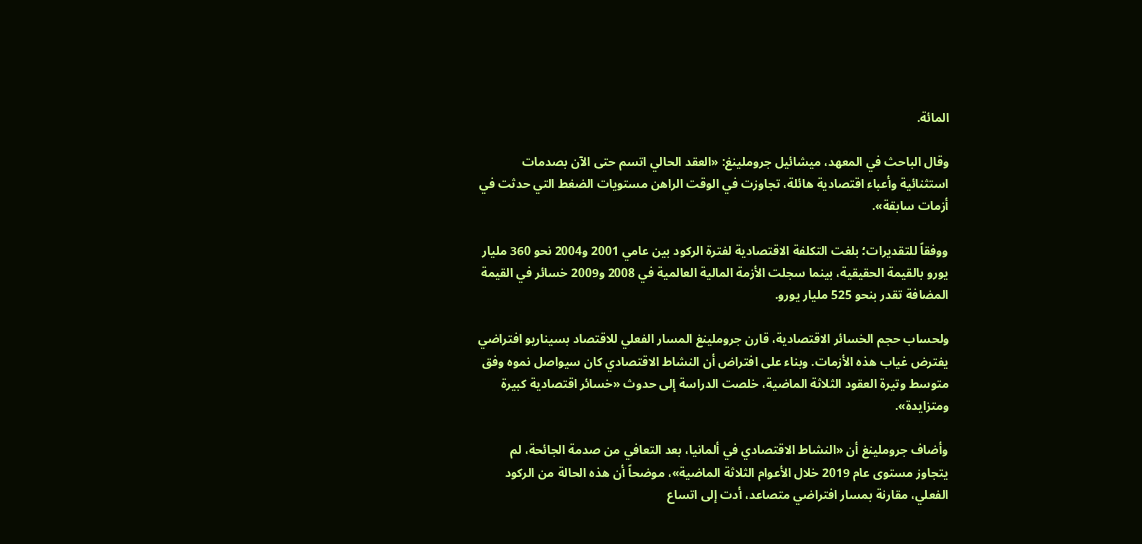المائة.

وقال الباحث في المعهد، ميشائيل جروملينغ: «العقد الحالي اتسم حتى الآن بصدمات استثنائية وأعباء اقتصادية هائلة، تجاوزت في الوقت الراهن مستويات الضغط التي حدثت في أزمات سابقة».

ووفقاً للتقديرات؛ بلغت التكلفة الاقتصادية لفترة الركود بين عامي 2001 و2004 نحو 360 مليار يورو بالقيمة الحقيقية، بينما سجلت الأزمة المالية العالمية في 2008 و2009 خسائر في القيمة المضافة تقدر بنحو 525 مليار يورو.

ولحساب حجم الخسائر الاقتصادية، قارن جروملينغ المسار الفعلي للاقتصاد بسيناريو افتراضي يفترض غياب هذه الأزمات. وبناء على افتراض أن النشاط الاقتصادي كان سيواصل نموه وفق متوسط وتيرة العقود الثلاثة الماضية، خلصت الدراسة إلى حدوث «خسائر اقتصادية كبيرة ومتزايدة».

وأضاف جروملينغ أن «النشاط الاقتصادي في ألمانيا، بعد التعافي من صدمة الجائحة، لم يتجاوز مستوى عام 2019 خلال الأعوام الثلاثة الماضية»، موضحاً أن هذه الحالة من الركود الفعلي، مقارنة بمسار افتراضي متصاعد، أدت إلى اتساع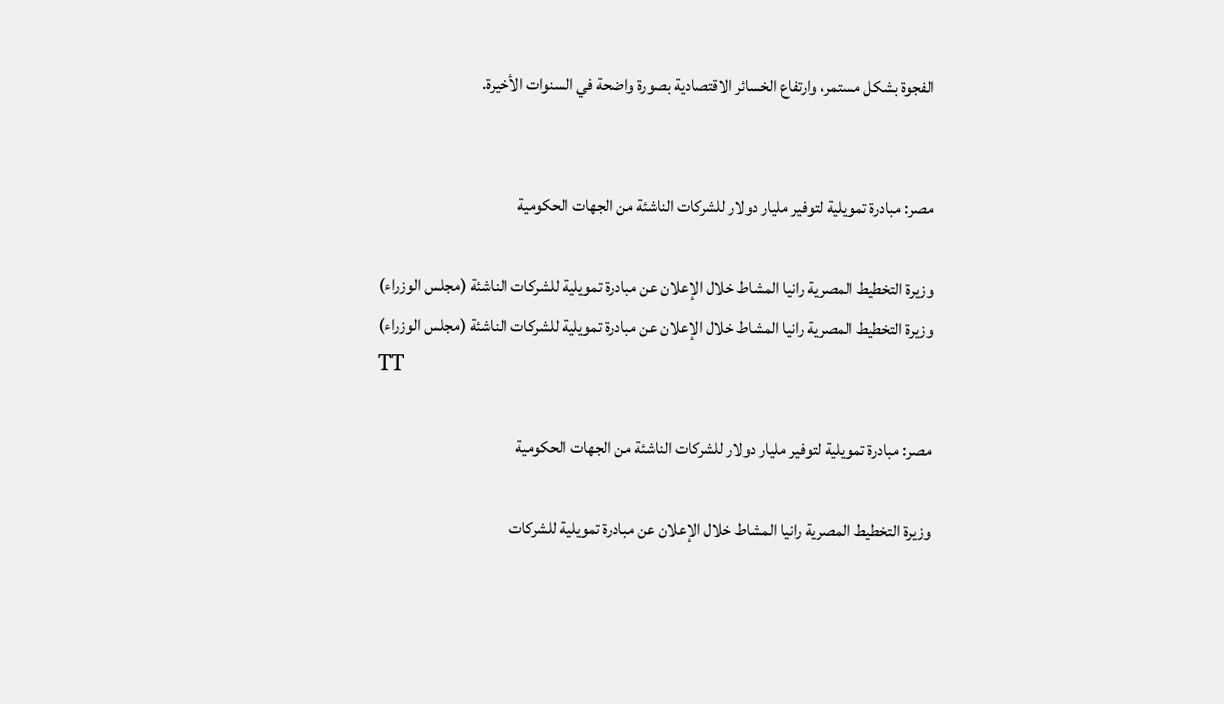الفجوة بشكل مستمر، وارتفاع الخسائر الاقتصادية بصورة واضحة في السنوات الأخيرة.


مصر: مبادرة تمويلية لتوفير مليار دولار للشركات الناشئة من الجهات الحكومية

وزيرة التخطيط المصرية رانيا المشاط خلال الإعلان عن مبادرة تمويلية للشركات الناشئة (مجلس الوزراء)
وزيرة التخطيط المصرية رانيا المشاط خلال الإعلان عن مبادرة تمويلية للشركات الناشئة (مجلس الوزراء)
TT

مصر: مبادرة تمويلية لتوفير مليار دولار للشركات الناشئة من الجهات الحكومية

وزيرة التخطيط المصرية رانيا المشاط خلال الإعلان عن مبادرة تمويلية للشركات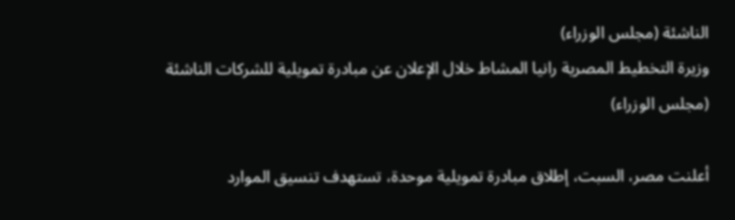الناشئة (مجلس الوزراء)
وزيرة التخطيط المصرية رانيا المشاط خلال الإعلان عن مبادرة تمويلية للشركات الناشئة (مجلس الوزراء)

أعلنت مصر، السبت، إطلاق مبادرة تمويلية موحدة، تستهدف تنسيق الموارد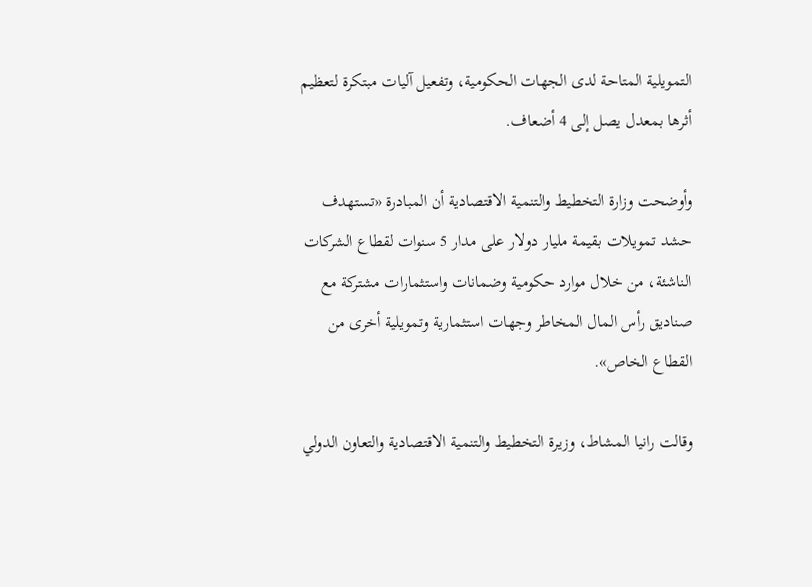التمويلية المتاحة لدى الجهات الحكومية، وتفعيل آليات مبتكرة لتعظيم أثرها بمعدل يصل إلى 4 أضعاف.

وأوضحت وزارة التخطيط والتنمية الاقتصادية أن المبادرة «تستهدف حشد تمويلات بقيمة مليار دولار على مدار 5 سنوات لقطاع الشركات الناشئة، من خلال موارد حكومية وضمانات واستثمارات مشتركة مع صناديق رأس المال المخاطر وجهات استثمارية وتمويلية أخرى من القطاع الخاص».

وقالت رانيا المشاط، وزيرة التخطيط والتنمية الاقتصادية والتعاون الدولي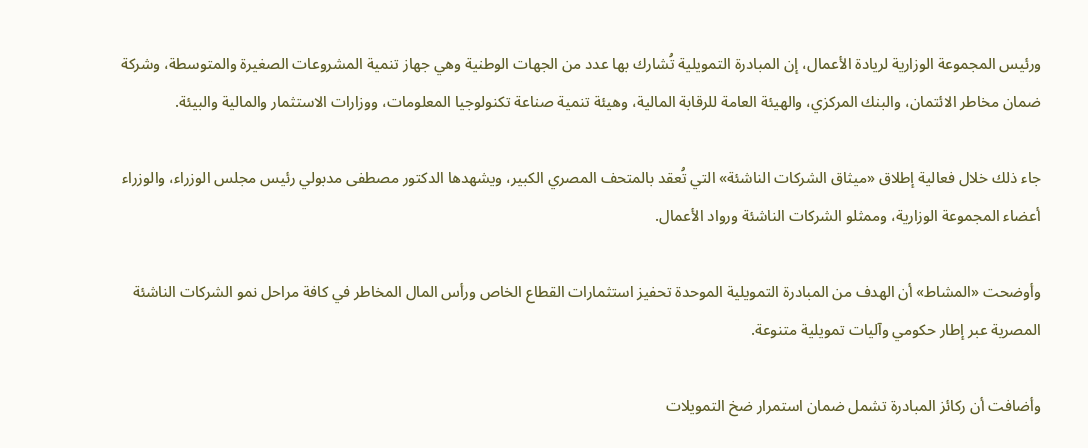ورئيس المجموعة الوزارية لريادة الأعمال، إن المبادرة التمويلية تُشارك بها عدد من الجهات الوطنية وهي جهاز تنمية المشروعات الصغيرة والمتوسطة، وشركة ضمان مخاطر الائتمان، والبنك المركزي، والهيئة العامة للرقابة المالية، وهيئة تنمية صناعة تكنولوجيا المعلومات، ووزارات الاستثمار والمالية والبيئة.

جاء ذلك خلال فعالية إطلاق «ميثاق الشركات الناشئة» التي تُعقد بالمتحف المصري الكبير، ويشهدها الدكتور مصطفى مدبولي رئيس مجلس الوزراء، والوزراء أعضاء المجموعة الوزارية، وممثلو الشركات الناشئة ورواد الأعمال.

وأوضحت «المشاط» أن الهدف من المبادرة التمويلية الموحدة تحفيز استثمارات القطاع الخاص ورأس المال المخاطر في كافة مراحل نمو الشركات الناشئة المصرية عبر إطار حكومي وآليات تمويلية متنوعة.

وأضافت أن ركائز المبادرة تشمل ضمان استمرار ضخ التمويلات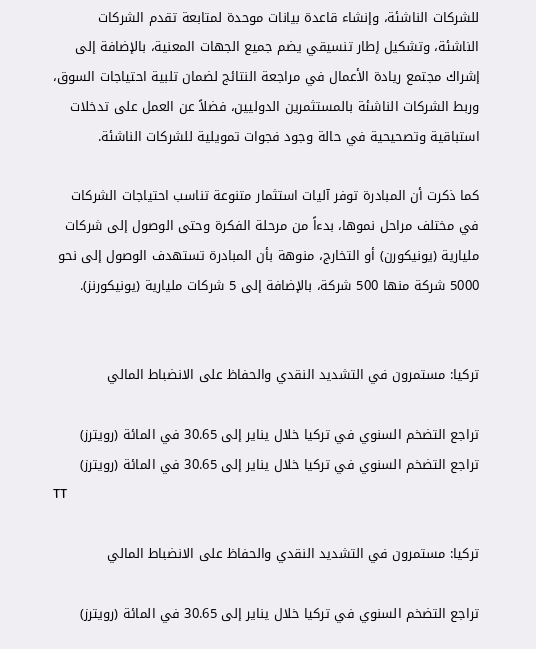للشركات الناشئة، وإنشاء قاعدة بيانات موحدة لمتابعة تقدم الشركات الناشئة، وتشكيل إطار تنسيقي يضم جميع الجهات المعنية، بالإضافة إلى إشراك مجتمع ريادة الأعمال في مراجعة النتائج لضمان تلبية احتياجات السوق، وربط الشركات الناشئة بالمستثمرين الدوليين، فضلاً عن العمل على تدخلات استباقية وتصحيحية في حالة وجود فجوات تمويلية للشركات الناشئة.

كما ذكرت أن المبادرة توفر آليات استثمار متنوعة تناسب احتياجات الشركات في مختلف مراحل نموها، بدءاً من مرحلة الفكرة وحتى الوصول إلى شركات مليارية (يونيكورن) أو التخارج، منوهة بأن المبادرة تستهدف الوصول إلى نحو 5000 شركة منها 500 شركة، بالإضافة إلى 5 شركات مليارية (يونيكورنز).


تركيا: مستمرون في التشديد النقدي والحفاظ على الانضباط المالي

تراجع التضخم السنوي في تركيا خلال يناير إلى 30.65 في المائة (رويترز)
تراجع التضخم السنوي في تركيا خلال يناير إلى 30.65 في المائة (رويترز)
TT

تركيا: مستمرون في التشديد النقدي والحفاظ على الانضباط المالي

تراجع التضخم السنوي في تركيا خلال يناير إلى 30.65 في المائة (رويترز)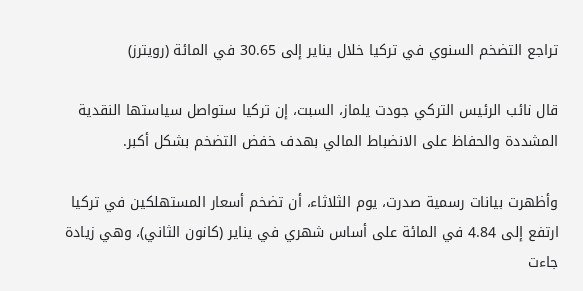تراجع التضخم السنوي في تركيا خلال يناير إلى 30.65 في المائة (رويترز)

قال نائب الرئيس التركي جودت يلماز، السبت، إن تركيا ستواصل سياستها النقدية المشددة والحفاظ على الانضباط المالي بهدف خفض التضخم بشكل أكبر.

وأظهرت بيانات رسمية صدرت، يوم الثلاثاء، أن تضخم أسعار المستهلكين في تركيا ارتفع إلى 4.84 في المائة على أساس شهري في يناير (كانون الثاني)، وهي زيادة جاءت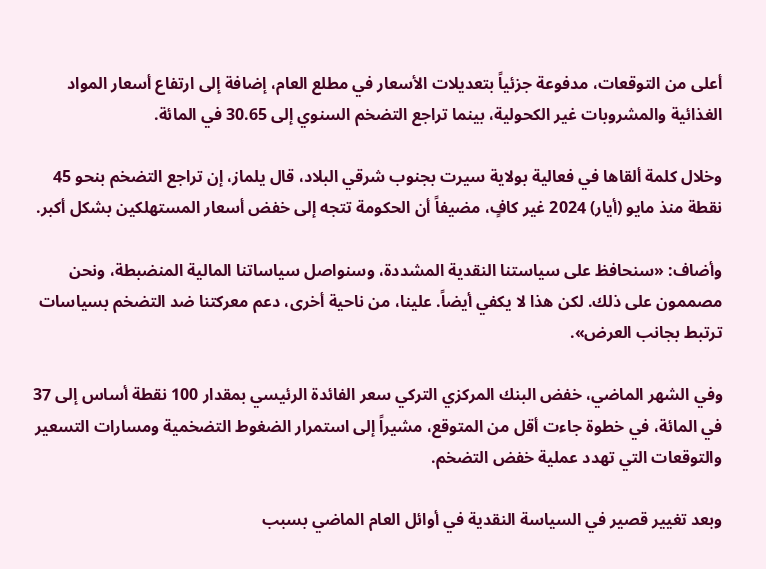أعلى من التوقعات، مدفوعة جزئياً بتعديلات الأسعار في ‌مطلع العام، ‌إضافة إلى ارتفاع أسعار ‌المواد الغذائية والمشروبات غير ‌الكحولية، بينما تراجع التضخم السنوي إلى 30.65 في المائة.

وخلال كلمة ألقاها في فعالية بولاية سيرت بجنوب شرقي البلاد، قال يلماز، إن تراجع التضخم بنحو 45 نقطة منذ مايو (أيار) 2024 غير كافٍ، مضيفاً أن الحكومة تتجه إلى خفض أسعار المستهلكين بشكل أكبر.

وأضاف: «سنحافظ على سياستنا ‌النقدية المشددة، وسنواصل سياساتنا المالية المنضبطة، ونحن مصممون على ذلك. لكن هذا لا يكفي أيضاً. علينا، من ناحية أخرى، دعم معركتنا ضد التضخم بسياسات ترتبط بجانب العرض».

وفي الشهر الماضي، خفض البنك المركزي التركي سعر الفائدة الرئيسي بمقدار 100 نقطة أساس إلى 37 في المائة، في خطوة جاءت أقل من المتوقع، مشيراً إلى استمرار الضغوط التضخمية ومسارات التسعير والتوقعات التي تهدد عملية خفض التضخم.

وبعد تغيير قصير في السياسة النقدية في أوائل العام الماضي بسبب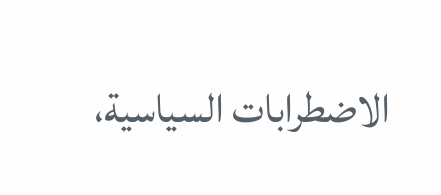الاضطرابات السياسية،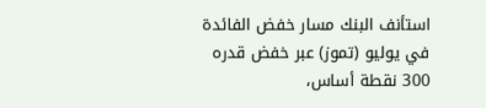استأنف البنك مسار خفض الفائدة في يوليو (تموز) عبر خفض قدره 300 نقطة أساس،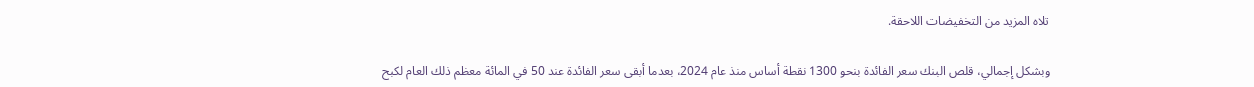تلاه المزيد من التخفيضات اللاحقة.

وبشكل إجمالي، قلص البنك سعر الفائدة بنحو 1300 نقطة أساس منذ عام 2024، بعدما أبقى سعر الفائدة عند ‌50 في المائة معظم ذلك العام لكبح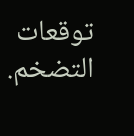توقعات التضخم.